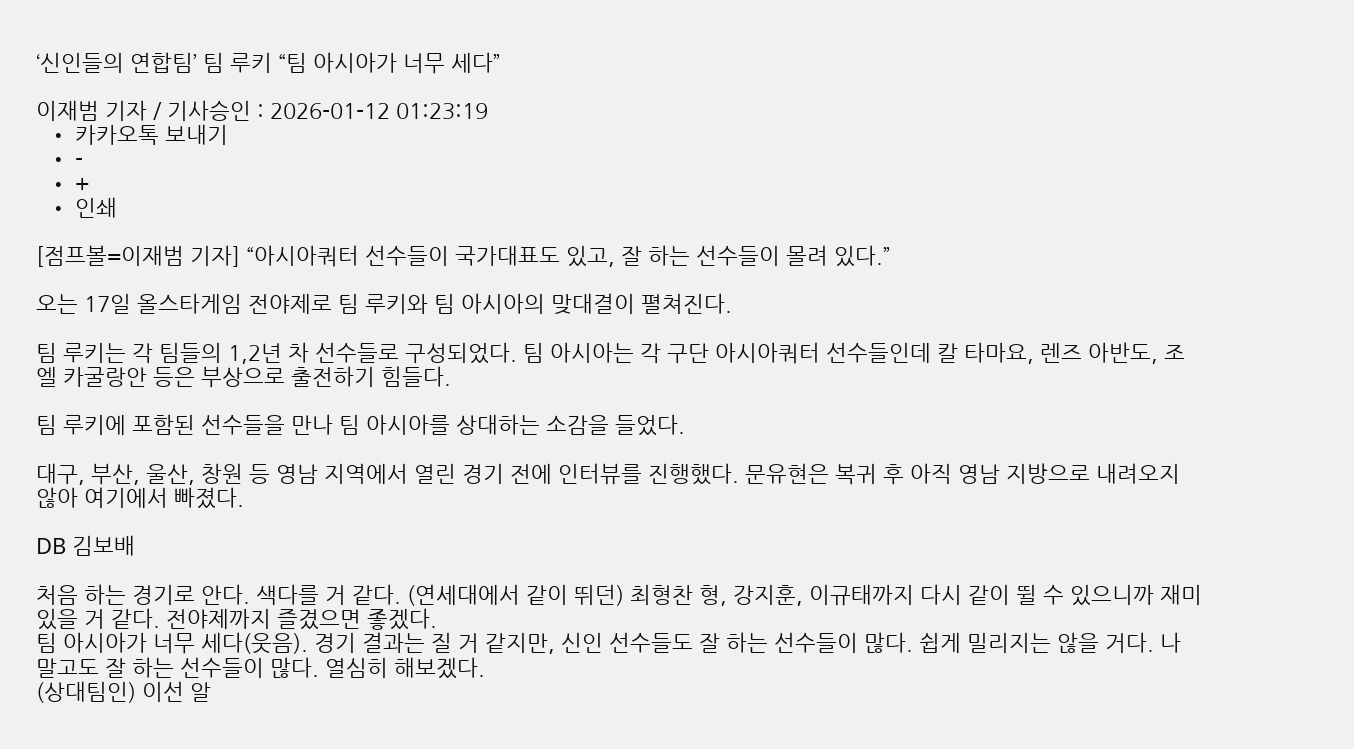‘신인들의 연합팀’ 팀 루키 “팀 아시아가 너무 세다”

이재범 기자 / 기사승인 : 2026-01-12 01:23:19
  • 카카오톡 보내기
  • -
  • +
  • 인쇄

[점프볼=이재범 기자] “아시아쿼터 선수들이 국가대표도 있고, 잘 하는 선수들이 몰려 있다.”

오는 17일 올스타게임 전야제로 팀 루키와 팀 아시아의 맞대결이 펼쳐진다.

팀 루키는 각 팀들의 1,2년 차 선수들로 구성되었다. 팀 아시아는 각 구단 아시아쿼터 선수들인데 칼 타마요, 렌즈 아반도, 조엘 카굴랑안 등은 부상으로 출전하기 힘들다.

팀 루키에 포함된 선수들을 만나 팀 아시아를 상대하는 소감을 들었다.

대구, 부산, 울산, 창원 등 영남 지역에서 열린 경기 전에 인터뷰를 진행했다. 문유현은 복귀 후 아직 영남 지방으로 내려오지 않아 여기에서 빠졌다.

DB 김보배

처음 하는 경기로 안다. 색다를 거 같다. (연세대에서 같이 뛰던) 최형찬 형, 강지훈, 이규태까지 다시 같이 뛸 수 있으니까 재미있을 거 같다. 전야제까지 즐겼으면 좋겠다.
팀 아시아가 너무 세다(웃음). 경기 결과는 질 거 같지만, 신인 선수들도 잘 하는 선수들이 많다. 쉽게 밀리지는 않을 거다. 나 말고도 잘 하는 선수들이 많다. 열심히 해보겠다.
(상대팀인) 이선 알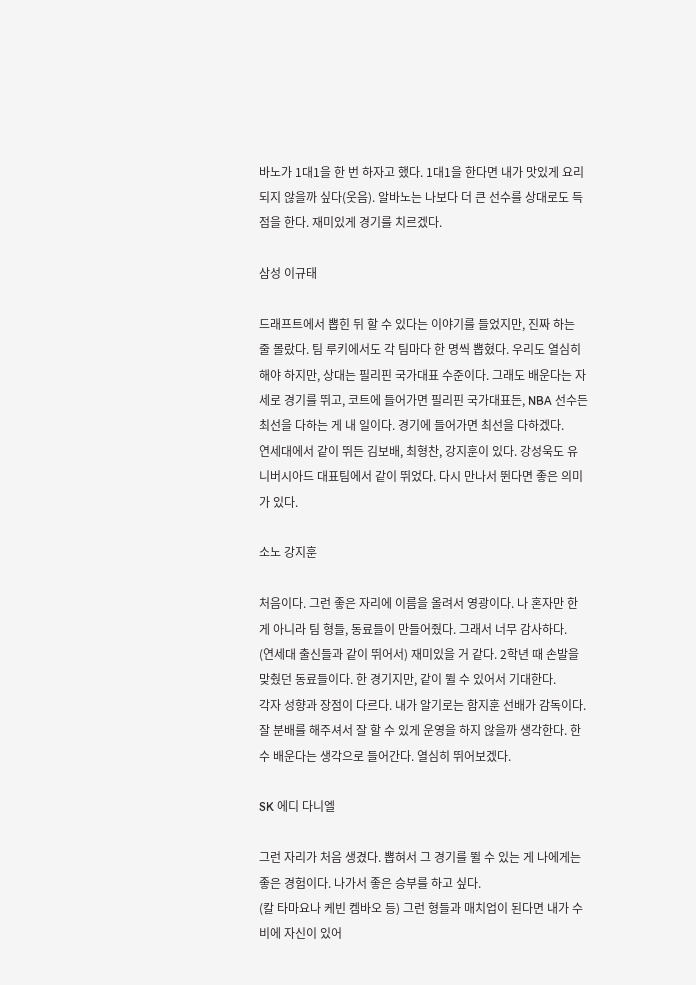바노가 1대1을 한 번 하자고 했다. 1대1을 한다면 내가 맛있게 요리되지 않을까 싶다(웃음). 알바노는 나보다 더 큰 선수를 상대로도 득점을 한다. 재미있게 경기를 치르겠다.

삼성 이규태

드래프트에서 뽑힌 뒤 할 수 있다는 이야기를 들었지만, 진짜 하는 줄 몰랐다. 팀 루키에서도 각 팀마다 한 명씩 뽑혔다. 우리도 열심히 해야 하지만, 상대는 필리핀 국가대표 수준이다. 그래도 배운다는 자세로 경기를 뛰고, 코트에 들어가면 필리핀 국가대표든, NBA 선수든 최선을 다하는 게 내 일이다. 경기에 들어가면 최선을 다하겠다.
연세대에서 같이 뛰든 김보배, 최형찬, 강지훈이 있다. 강성욱도 유니버시아드 대표팀에서 같이 뛰었다. 다시 만나서 뛴다면 좋은 의미가 있다.

소노 강지훈

처음이다. 그런 좋은 자리에 이름을 올려서 영광이다. 나 혼자만 한 게 아니라 팀 형들, 동료들이 만들어줬다. 그래서 너무 감사하다.
(연세대 출신들과 같이 뛰어서) 재미있을 거 같다. 2학년 때 손발을 맞췄던 동료들이다. 한 경기지만, 같이 뛸 수 있어서 기대한다.
각자 성향과 장점이 다르다. 내가 알기로는 함지훈 선배가 감독이다. 잘 분배를 해주셔서 잘 할 수 있게 운영을 하지 않을까 생각한다. 한 수 배운다는 생각으로 들어간다. 열심히 뛰어보겠다.

SK 에디 다니엘

그런 자리가 처음 생겼다. 뽑혀서 그 경기를 뛸 수 있는 게 나에게는 좋은 경험이다. 나가서 좋은 승부를 하고 싶다.
(칼 타마요나 케빈 켐바오 등) 그런 형들과 매치업이 된다면 내가 수비에 자신이 있어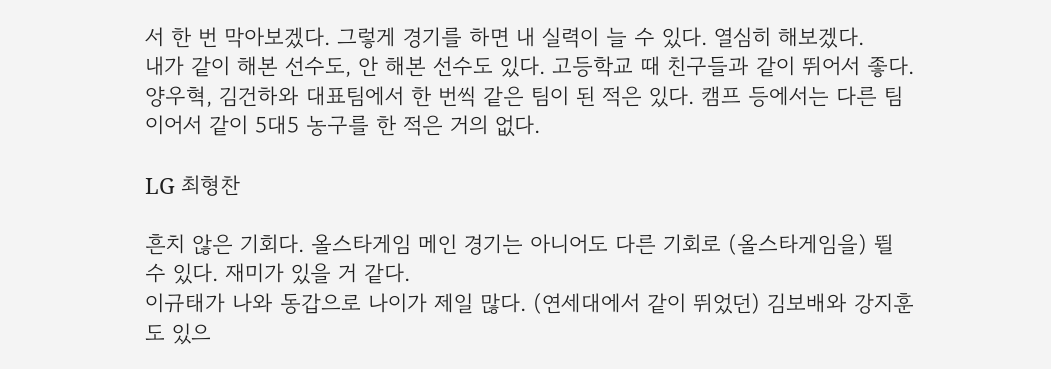서 한 번 막아보겠다. 그렇게 경기를 하면 내 실력이 늘 수 있다. 열심히 해보겠다.
내가 같이 해본 선수도, 안 해본 선수도 있다. 고등학교 때 친구들과 같이 뛰어서 좋다. 양우혁, 김건하와 대표팀에서 한 번씩 같은 팀이 된 적은 있다. 캠프 등에서는 다른 팀이어서 같이 5대5 농구를 한 적은 거의 없다.

LG 최형찬

흔치 않은 기회다. 올스타게임 메인 경기는 아니어도 다른 기회로 (올스타게임을) 뛸 수 있다. 재미가 있을 거 같다.
이규태가 나와 동갑으로 나이가 제일 많다. (연세대에서 같이 뛰었던) 김보배와 강지훈도 있으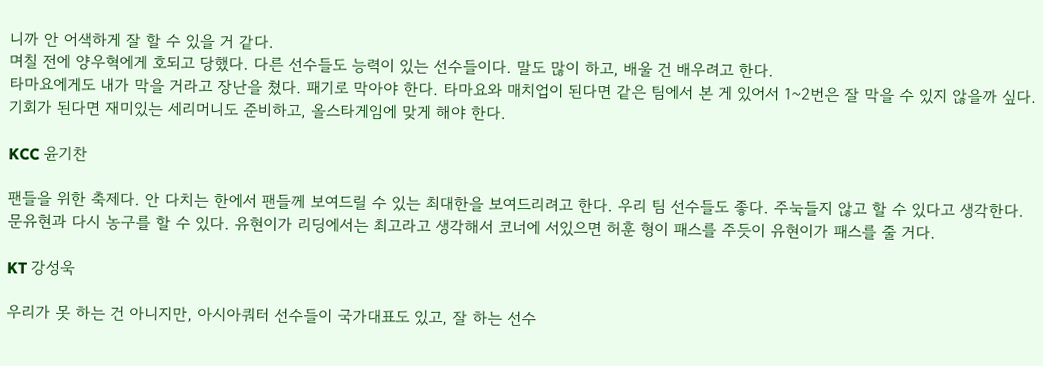니까 안 어색하게 잘 할 수 있을 거 같다.
며칠 전에 양우혁에게 호되고 당했다. 다른 선수들도 능력이 있는 선수들이다. 말도 많이 하고, 배울 건 배우려고 한다.
타마요에게도 내가 막을 거라고 장난을 쳤다. 패기로 막아야 한다. 타마요와 매치업이 된다면 같은 팀에서 본 게 있어서 1~2번은 잘 막을 수 있지 않을까 싶다. 기회가 된다면 재미있는 세리머니도 준비하고, 올스타게임에 맞게 해야 한다.

KCC 윤기찬

팬들을 위한 축제다. 안 다치는 한에서 팬들께 보여드릴 수 있는 최대한을 보여드리려고 한다. 우리 팀 선수들도 좋다. 주눅들지 않고 할 수 있다고 생각한다.
문유현과 다시 농구를 할 수 있다. 유현이가 리딩에서는 최고라고 생각해서 코너에 서있으면 허훈 형이 패스를 주듯이 유현이가 패스를 줄 거다.

KT 강성욱

우리가 못 하는 건 아니지만, 아시아쿼터 선수들이 국가대표도 있고, 잘 하는 선수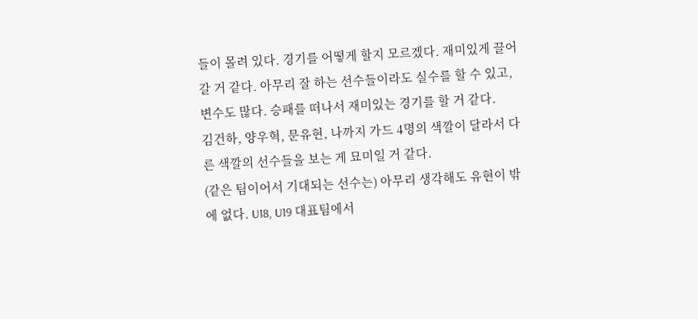들이 몰려 있다. 경기를 어떻게 할지 모르겠다. 재미있게 끌어갈 거 같다. 아무리 잘 하는 선수들이라도 실수를 할 수 있고, 변수도 많다. 승패를 떠나서 재미있는 경기를 할 거 같다.
김건하, 양우혁, 문유현, 나까지 가드 4명의 색깔이 달라서 다른 색깔의 선수들을 보는 게 묘미일 거 같다.
(같은 팀이어서 기대되는 선수는) 아무리 생각해도 유현이 밖에 없다. U18, U19 대표팀에서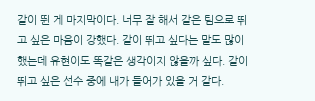같이 뛴 게 마지막이다. 너무 잘 해서 같은 팀으로 뛰고 싶은 마음이 강했다. 같이 뛰고 싶다는 말도 많이 했는데 유현이도 똑같은 생각이지 않을까 싶다. 같이 뛰고 싶은 선수 중에 내가 들어가 있을 거 같다.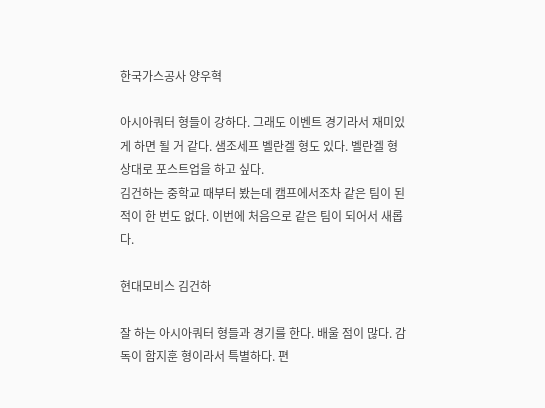한국가스공사 양우혁

아시아쿼터 형들이 강하다. 그래도 이벤트 경기라서 재미있게 하면 될 거 같다. 샘조세프 벨란겔 형도 있다. 벨란겔 형 상대로 포스트업을 하고 싶다.
김건하는 중학교 때부터 봤는데 캠프에서조차 같은 팀이 된 적이 한 번도 없다. 이번에 처음으로 같은 팀이 되어서 새롭다.

현대모비스 김건하

잘 하는 아시아쿼터 형들과 경기를 한다. 배울 점이 많다. 감독이 함지훈 형이라서 특별하다. 편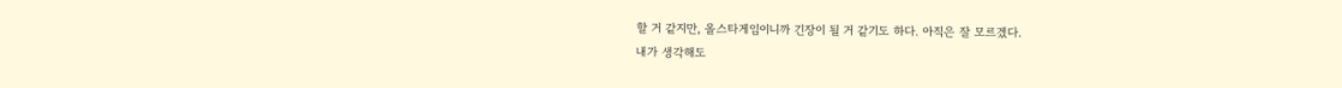할 거 같지만, 올스타게임이니까 긴장이 될 거 같기도 하다. 아직은 잘 모르겠다.
내가 생각해도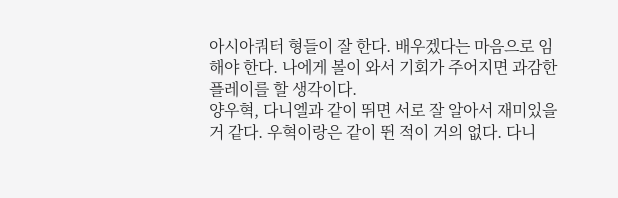아시아쿼터 형들이 잘 한다. 배우겠다는 마음으로 임해야 한다. 나에게 볼이 와서 기회가 주어지면 과감한 플레이를 할 생각이다.
양우혁, 다니엘과 같이 뛰면 서로 잘 알아서 재미있을 거 같다. 우혁이랑은 같이 뛴 적이 거의 없다. 다니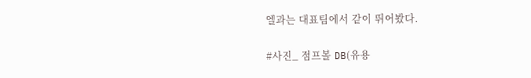엘과는 대표팀에서 같이 뛰어봤다.

#사진_ 점프볼 DB(유용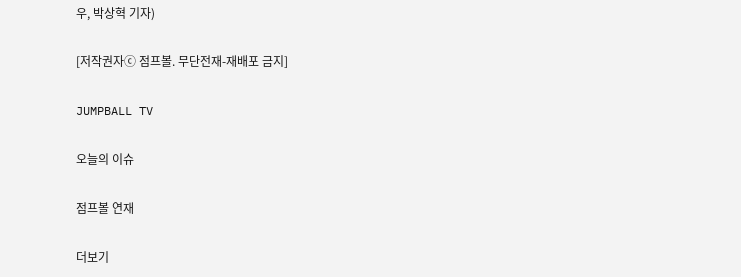우, 박상혁 기자)

[저작권자ⓒ 점프볼. 무단전재-재배포 금지]

JUMPBALL TV

오늘의 이슈

점프볼 연재

더보기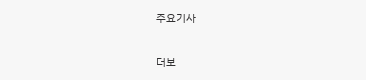주요기사

더보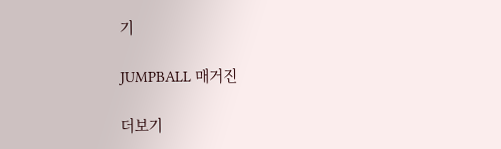기

JUMPBALL 매거진

더보기